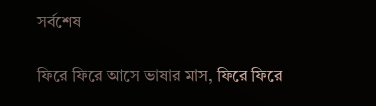সর্বশেষ

ফিরে ফিরে আসে ভাষার মাস, ফিরে ফিরে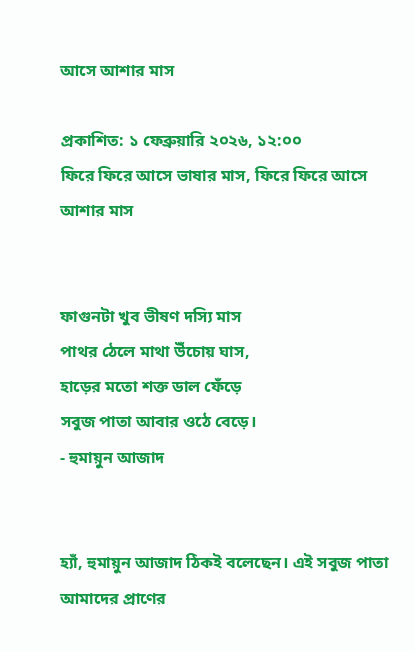আসে আশার মাস

প্রকাশিত: ১ ফেব্রুয়ারি ২০২৬, ১২:০০
ফিরে ফিরে আসে ভাষার মাস, ফিরে ফিরে আসে আশার মাস


ফাগুনটা খুব ভীষণ দস্যি মাস
পাথর ঠেলে মাথা উঁচোয় ঘাস,
হাড়ের মতো শক্ত ডাল ফেঁড়ে
সবুজ পাতা আবার ওঠে বেড়ে।
- হুমায়ুন আজাদ


হ্যাঁ, হুমায়ুন আজাদ ঠিকই বলেছেন। এই সবুজ পাতা আমাদের প্রাণের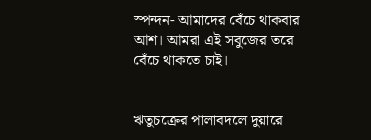স্পন্দন- আমাদের বেঁচে থাকবার আশ। আমরা এই সবুজের তরে বেঁচে থাকতে চাই।


ঋতুচক্রের পালাবদলে দুয়ারে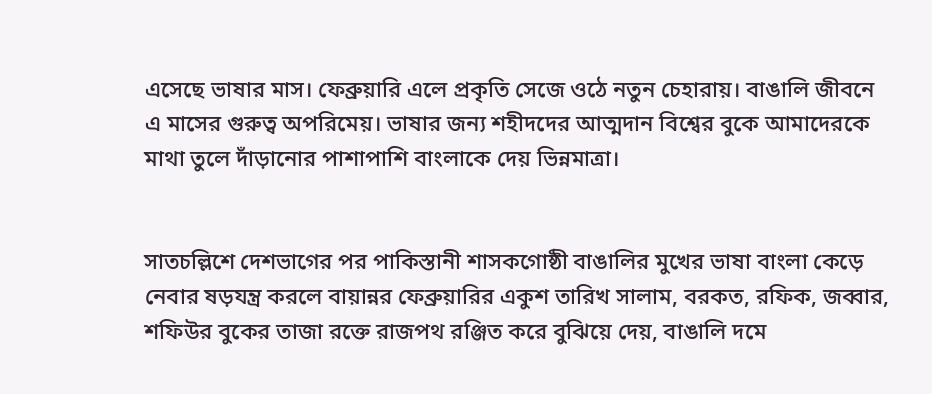এসেছে ভাষার মাস। ফেব্রুয়ারি এলে প্রকৃতি সেজে ওঠে নতুন চেহারায়। বাঙালি জীবনে এ মাসের গুরুত্ব অপরিমেয়। ভাষার জন্য শহীদদের আত্মদান বিশ্বের বুকে আমাদেরকে মাথা তুলে দাঁড়ানোর পাশাপাশি বাংলাকে দেয় ভিন্নমাত্রা।


সাতচল্লিশে দেশভাগের পর পাকিস্তানী শাসকগোষ্ঠী বাঙালির মুখের ভাষা বাংলা কেড়ে নেবার ষড়যন্ত্র করলে বায়ান্নর ফেব্রুয়ারির একুশ তারিখ সালাম, বরকত, রফিক, জব্বার, শফিউর বুকের তাজা রক্তে রাজপথ রঞ্জিত করে বুঝিয়ে দেয়, বাঙালি দমে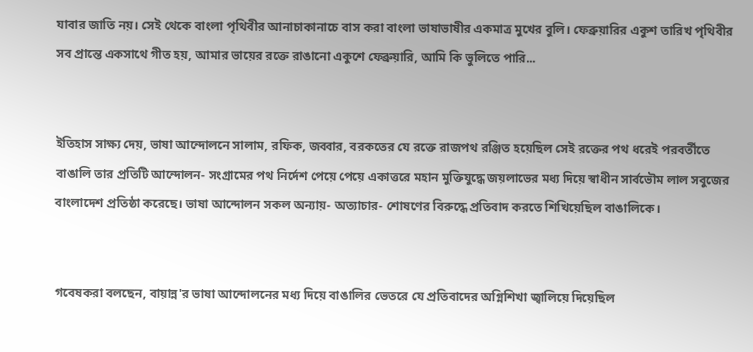যাবার জাতি নয়। সেই থেকে বাংলা পৃথিবীর আনাচাকানাচে বাস করা বাংলা ভাষাভাষীর একমাত্র মুখের বুলি। ফেব্রুয়ারির একুশ তারিখ পৃথিবীর সব প্রান্তে একসাথে গীত হয়, আমার ভায়ের রক্তে রাঙানো একুশে ফেব্রুয়ারি, আমি কি ভুলিতে পারি...


ইতিহাস সাক্ষ্য দেয়, ভাষা আন্দোলনে সালাম, রফিক, জব্বার, বরকতের যে রক্তে রাজপথ রঞ্জিত হয়েছিল সেই রক্তের পথ ধরেই পরবর্তীতে বাঙালি তার প্রতিটি আন্দোলন- সংগ্রামের পথ নির্দেশ পেয়ে পেয়ে একাত্তরে মহান মুক্তিযুদ্ধে জয়লাভের মধ্য দিয়ে স্বাধীন সার্বভৌম লাল সবুজের বাংলাদেশ প্রতিষ্ঠা করেছে। ভাষা আন্দোলন সকল অন্যায়- অত্যাচার- শোষণের বিরুদ্ধে প্রতিবাদ করতে শিখিয়েছিল বাঙালিকে।


গবেষকরা বলছেন, বায়ান্ন'র ভাষা আন্দোলনের মধ্য দিয়ে বাঙালির ভেতরে যে প্রতিবাদের অগ্নিশিখা জ্বালিয়ে দিয়েছিল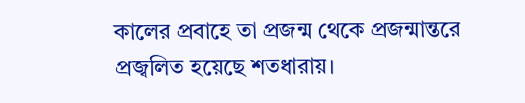কালের প্রবাহে তা প্রজন্ম থেকে প্রজন্মান্তরে প্রজ্বলিত হয়েছে শতধারায়।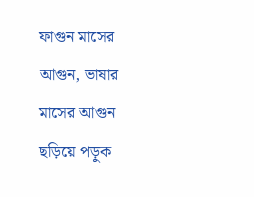ফাগুন মাসের আগুন, ভাষার মাসের আগুন ছড়িয়ে পড়ুক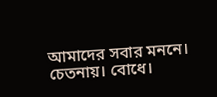আমাদের সবার মননে। চেতনায়। বোধে।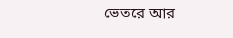ভেতরে আর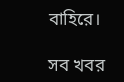বাহিরে।

সব খবর